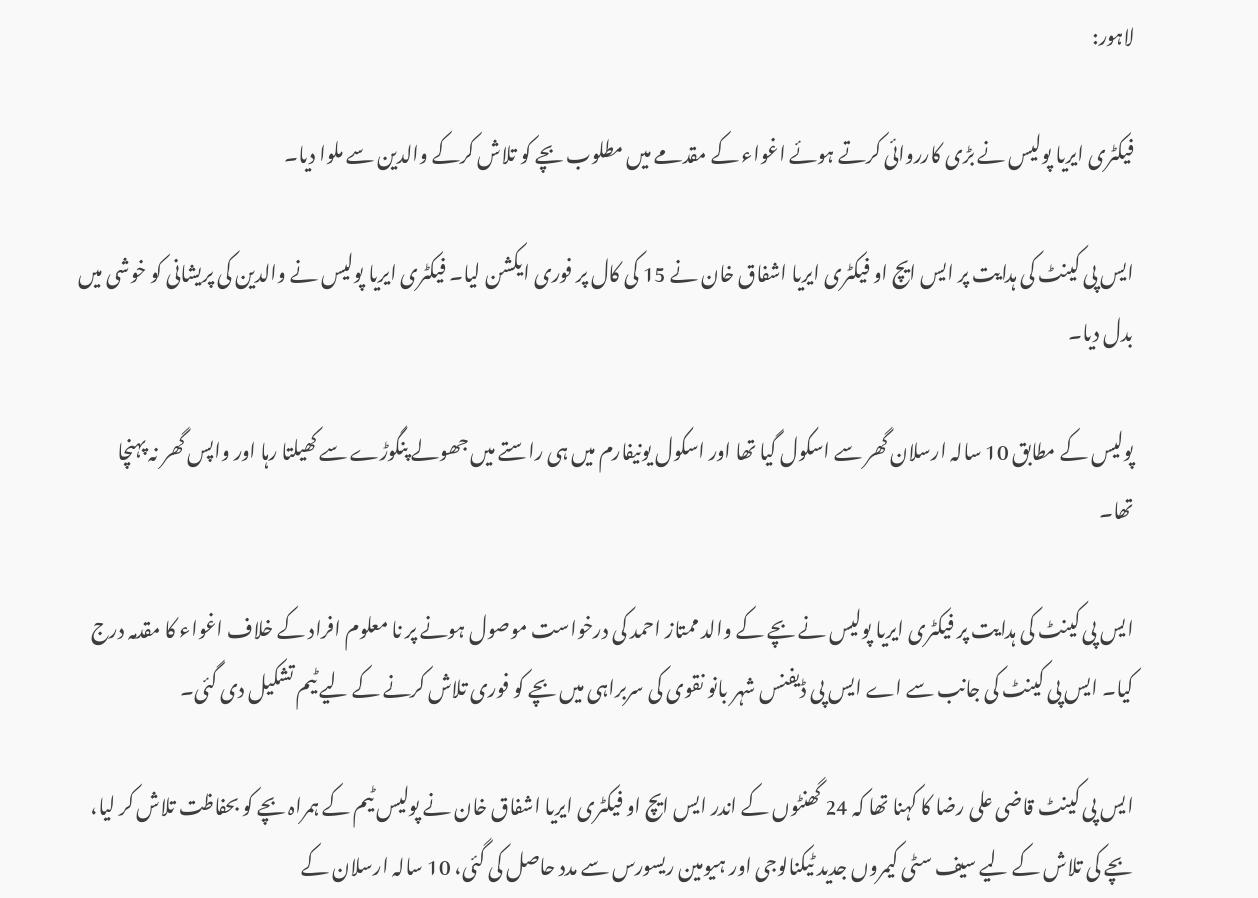لاہور:

فیکٹری ایریا پولیس نے بڑی کارروائی کرتے ہوئے اغواء کے مقدمے میں مطلوب بچے کو تلاش کرکے والدین سے ملوا دیا۔

ایس پی کینٹ کی ہدایت پر ایس ایچ او فیکٹری ایریا اشفاق خان نے 15 کی کال پر فوری ایکشن لیا۔ فیکٹری ایریا پولیس نے والدین کی پریشانی کو خوشی میں بدل دیا۔

پولیس کے مطابق 10 سالہ ارسلان گھر سے اسکول گیا تھا اور اسکول یونیفارم میں ہی راستے میں جھولے پنگوڑے سے کھیلتا رہا اور واپس گھر نہ پہنچا تھا۔

ایس پی کینٹ کی ہدایت پر فیکٹری ایریا پولیس نے بچے کے والد ممتاز احمد کی درخواست موصول ہونے پر نا معلوم افراد کے خلاف اغواء کا مقدمہ درج کیا۔ ایس پی کینٹ کی جانب سے اے ایس پی ڈیفنس شہر بانو نقوی کی سربراہی میں بچے کو فوری تلاش کرنے کے لیے ٹیم تشکیل دی گئی۔

ایس پی کینٹ قاضی علی رضا کا کہنا تھا کہ 24 گھنٹوں کے اندر ایس ایچ او فیکٹری ایریا اشفاق خان نے پولیس ٹیم کے ہمراہ بچے کو بحفاظت تلاش کر لیا، بچے کی تلاش کے لیے سیف سٹی کیمروں جدید ٹیکنالوجی اور ہیومین ریسورس سے مدد حاصل کی گئی، 10 سالہ ارسلان کے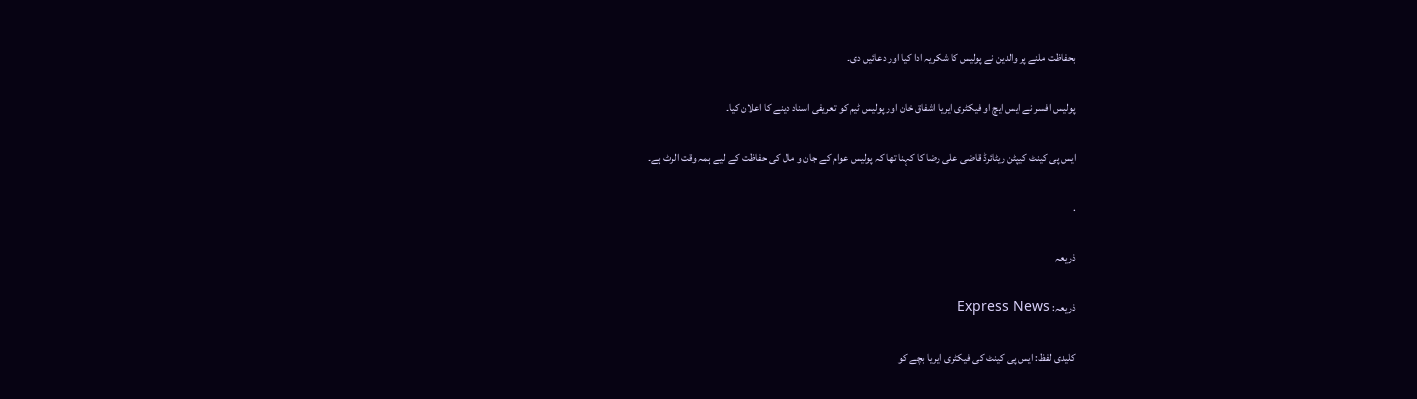بحفاظت ملنے پر والدین نے پولیس کا شکریہ ادا کیا اور دعائیں دی۔

پولیس افسر نے ایس ایچ او فیکٹری ایریا اشفاق خان اور پولیس ٹیم کو تعریفی اسناد دینے کا اعلان کیا۔

ایس پی کینٹ کیپٹن ریٹائرڈ قاضی علی رضا کا کہنا تھا کہ پولیس عوام کے جان و مال کی حفاظت کے لیے ہمہ وقت الرٹ ہے۔

.

ذریعہ

ذریعہ: Express News

کلیدی لفظ: ایس پی کینٹ کی فیکٹری ایریا بچے کو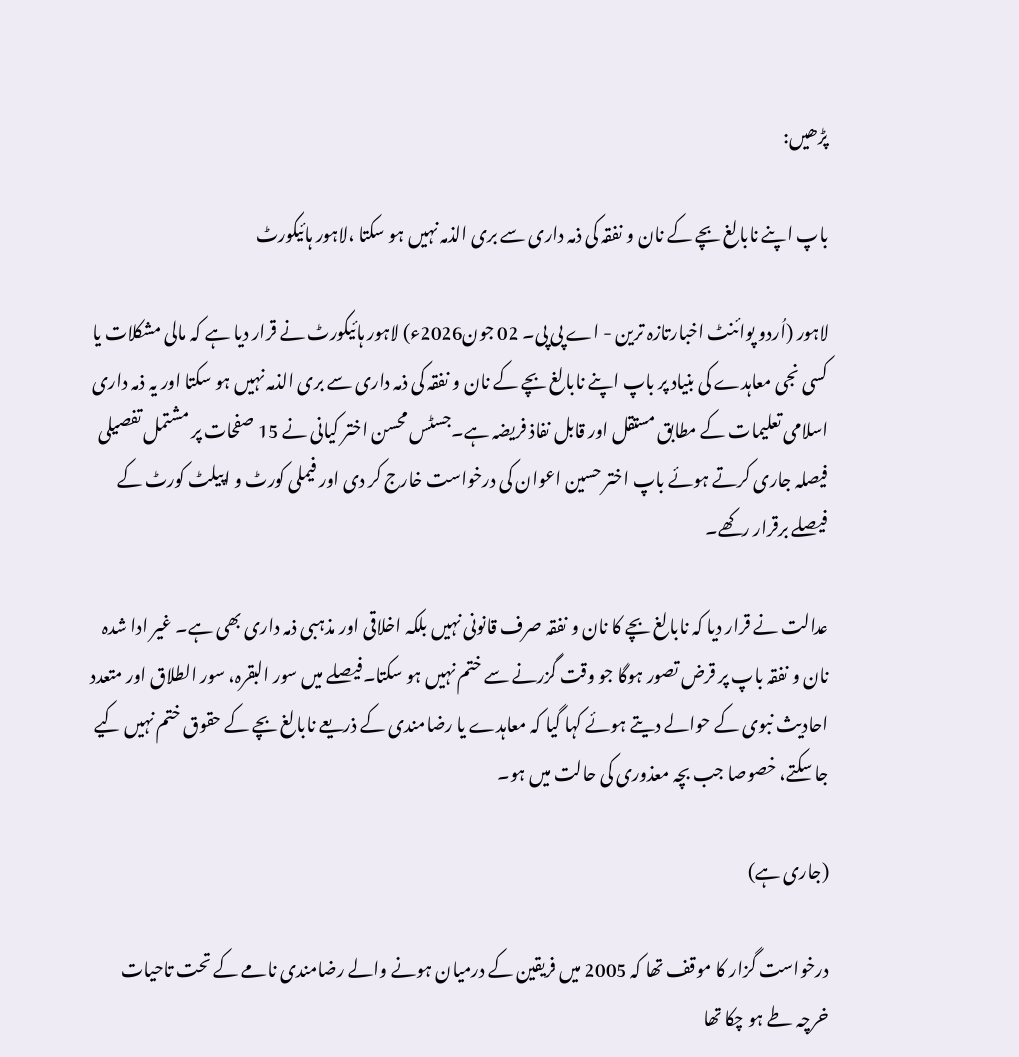پڑھیں:

باپ اپنے نابالغ بچے کے نان و نفقہ کی ذمہ داری سے بری الذمہ نہیں ہو سکتا ،لاہور ہائیکورٹ

لاہور (اُردو پوائنٹ اخبارتازہ ترین - اے پی پی۔ 02 جون2026ء) لاہور ہائیکورٹ نے قرار دیا ہے کہ مالی مشکلات یا کسی نجی معاہدے کی بنیاد پر باپ اپنے نابالغ بچے کے نان و نفقہ کی ذمہ داری سے بری الذمہ نہیں ہو سکتا اور یہ ذمہ داری اسلامی تعلیمات کے مطابق مستقل اور قابل نفاذ فریضہ ہے۔جسٹس محسن اختر کیانی نے 15 صفحات پر مشتمل تفصیلی فیصلہ جاری کرتے ہوئے باپ اختر حسین اعوان کی درخواست خارج کر دی اور فیملی کورٹ و اپیلٹ کورٹ کے فیصلے برقرار رکھے۔

عدالت نے قرار دیا کہ نابالغ بچے کا نان و نفقہ صرف قانونی نہیں بلکہ اخلاقی اور مذہبی ذمہ داری بھی ہے۔ غیر ادا شدہ نان و نفقہ باپ پر قرض تصور ہوگا جو وقت گزرنے سے ختم نہیں ہو سکتا۔فیصلے میں سور البقرہ، سور الطلاق اور متعدد احادیث نبوی کے حوالے دیتے ہوئے کہا گیا کہ معاہدے یا رضامندی کے ذریعے نابالغ بچے کے حقوق ختم نہیں کیے جا سکتے، خصوصا جب بچہ معذوری کی حالت میں ہو۔

(جاری ہے)

درخواست گزار کا موقف تھا کہ 2005 میں فریقین کے درمیان ہونے والے رضامندی نامے کے تحت تاحیات خرچہ طے ہو چکا تھا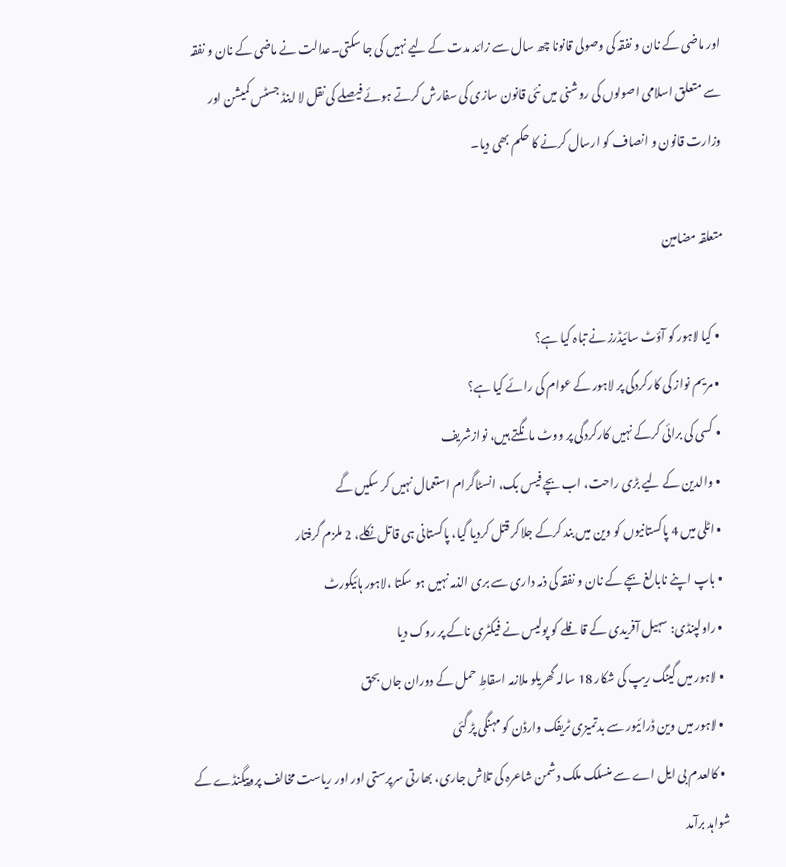اور ماضی کے نان و نفقہ کی وصولی قانونا چھ سال سے زائد مدت کے لیے نہیں کی جا سکتی۔عدالت نے ماضی کے نان و نفقہ سے متعلق اسلامی اصولوں کی روشنی میں نئی قانون سازی کی سفارش کرتے ہوئے فیصلے کی نقل لا اینڈ جسٹس کمیشن اور وزارت قانون و انصاف کو ارسال کرنے کا حکم بھی دیا۔

متعلقہ مضامین

  • کیا لاہور کو آؤٹ سائیڈرز نے تباہ کیا ہے؟
  • مریم نواز کی کارکردگی پر لاہور کے عوام کی رائے کیا ہے؟
  • کسی کی برائی کرکے نہیں کارکردگی پر ووٹ مانگتے ہیں، نوازشریف
  • والدین کے لیے بڑی راحت، اب بچے فیس بک، انسٹاگرام استعمال نہیں کر سکیں گے
  • اٹلی میں 4 پاکستانیوں کو وین میں بند کرکے جلاکر قتل کردیا گیا، پاکستانی ہی قاتل نکلے، 2 ملزم گرفتار
  • باپ اپنے نابالغ بچے کے نان و نفقہ کی ذمہ داری سے بری الذمہ نہیں ہو سکتا ،لاہور ہائیکورٹ
  • راولپنڈی: سہیل آفریدی کے قافلے کو پولیس نے فیکٹری ناکے پر روک دیا
  • لاہور میں گینگ ریپ کی شکار 18 سالہ گھریلو ملازمہ اسقاطِ حمل کے دوران جاں بحق
  • لاہور میں وین ڈرائیور سے بدتمیزی ٹریفک وارڈن کو مہنگی پڑ گئی
  • کالعدم بی ایل اے سے منسلک ملک دشمن شاعرہ کی تلاش جاری، بھارتی سرپرستی اور اور ریاست مخالف پروپیگنڈے کے شواہد برآمد